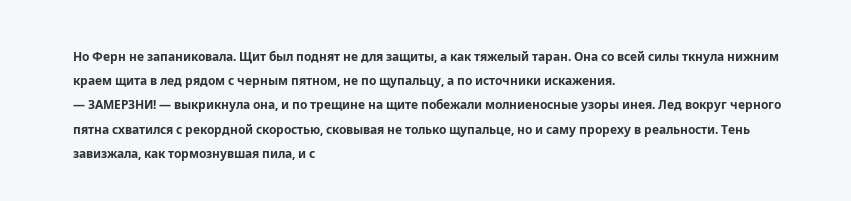Но Ферн не запаниковала. Щит был поднят не для защиты, а как тяжелый таран. Она со всей силы ткнула нижним краем щита в лед рядом с черным пятном, не по щупальцу, а по источники искажения.
— ЗАМЕРЗНИ! — выкрикнула она, и по трещине на щите побежали молниеносные узоры инея. Лед вокруг черного пятна схватился с рекордной скоростью, сковывая не только щупальце, но и саму прореху в реальности. Тень завизжала, как тормознувшая пила, и с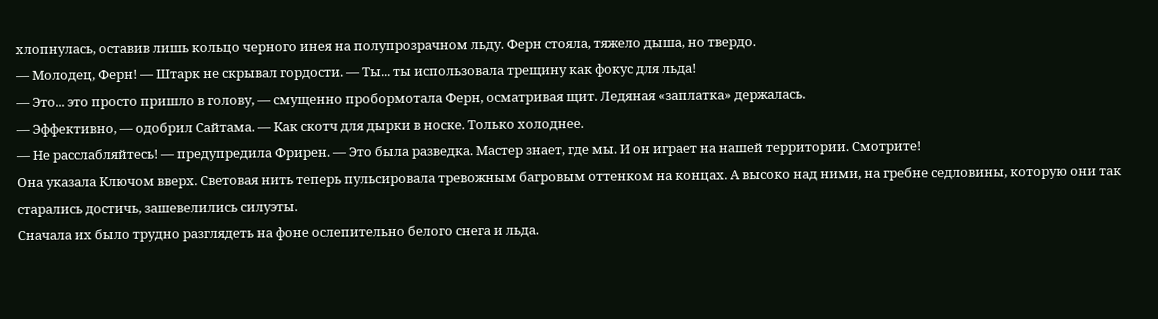хлопнулась, оставив лишь кольцо черного инея на полупрозрачном льду. Ферн стояла, тяжело дыша, но твердо.
— Молодец, Ферн! — Штарк не скрывал гордости. — Ты... ты использовала трещину как фокус для льда!
— Это... это просто пришло в голову, — смущенно пробормотала Ферн, осматривая щит. Ледяная «заплатка» держалась.
— Эффективно, — одобрил Сайтама. — Как скотч для дырки в носке. Только холоднее.
— Не расслабляйтесь! — предупредила Фрирен. — Это была разведка. Мастер знает, где мы. И он играет на нашей территории. Смотрите!
Она указала Ключом вверх. Световая нить теперь пульсировала тревожным багровым оттенком на концах. А высоко над ними, на гребне седловины, которую они так старались достичь, зашевелились силуэты.
Сначала их было трудно разглядеть на фоне ослепительно белого снега и льда.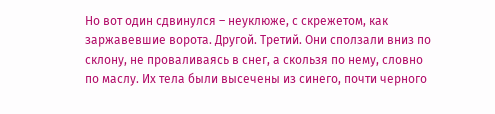Но вот один сдвинулся – неуклюже, с скрежетом, как заржавевшие ворота. Другой. Третий. Они сползали вниз по склону, не проваливаясь в снег, а скользя по нему, словно по маслу. Их тела были высечены из синего, почти черного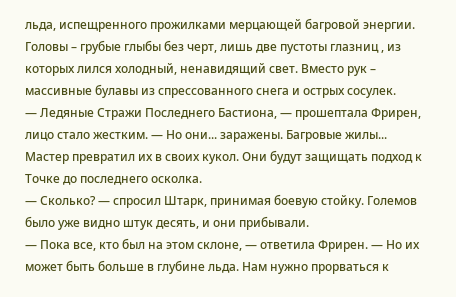льда, испещренного прожилками мерцающей багровой энергии. Головы – грубые глыбы без черт, лишь две пустоты глазниц , из которых лился холодный, ненавидящий свет. Вместо рук – массивные булавы из спрессованного снега и острых сосулек.
— Ледяные Стражи Последнего Бастиона, — прошептала Фрирен, лицо стало жестким. — Но они... заражены. Багровые жилы... Мастер превратил их в своих кукол. Они будут защищать подход к Точке до последнего осколка.
— Сколько? — спросил Штарк, принимая боевую стойку. Големов было уже видно штук десять, и они прибывали.
— Пока все, кто был на этом склоне, — ответила Фрирен. — Но их может быть больше в глубине льда. Нам нужно прорваться к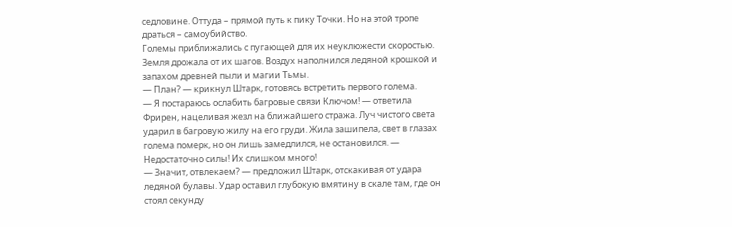седловине. Оттуда – прямой путь к пику Точки. Но на этой тропе драться – самоубийство.
Големы приближались с пугающей для их неуклюжести скоростью. Земля дрожала от их шагов. Воздух наполнился ледяной крошкой и запахом древней пыли и магии Тьмы.
— План? — крикнул Штарк, готовясь встретить первого голема.
— Я постараюсь ослабить багровые связи Ключом! — ответила Фрирен, нацеливая жезл на ближайшего стража. Луч чистого света ударил в багровую жилу на его груди. Жила зашипела, свет в глазах голема померк, но он лишь замедлился, не остановился. — Недостаточно силы! Их слишком много!
— Значит, отвлекаем? — предложил Штарк, отскакивая от удара ледяной булавы. Удар оставил глубокую вмятину в скале там, где он стоял секунду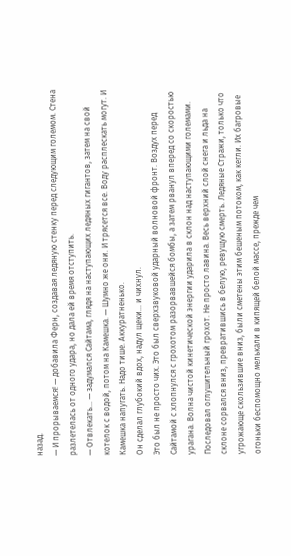назад.
— И прорываемся! — добавила Ферн, создавая ледяную стенку перед следующим големом. Стена разлетелась от одного удара, но дала ей время отступить.
— Отвлекать... — задумался Сайтама, глядя на наступающих ледяных гигантов, затем на свой котелок с водой, потом на Камешка. — Шумно же они. И трясется все. Воду расплескать могут. И Камешка напугать. Надо тише. Аккуратненько.
Он сделал глубокий вдох, надул щеки... и чихнул.
Это был не просто чих. Это был сверхзвуковой ударный волновой фронт. Воздух перед Сайтамой с хлопнулся с грохотом разорвавшейся бомбы, а затем рванул вперед со скоростью урагана. Волна чистой кинетической энергии ударила в склон над наступающими големами.
Последовал оглушительный грохот. Не просто лавина. Весь верхний слой снега и льда на склоне сорвался вниз, превратившись в белую, ревущую смерть. Ледяные Стражи, только что угрожающе скользившие вниз, были сметены этим бешеным потоком, как кегли. Их багровые огоньки беспомощно мелькали в кипящей белой массе, прежде чем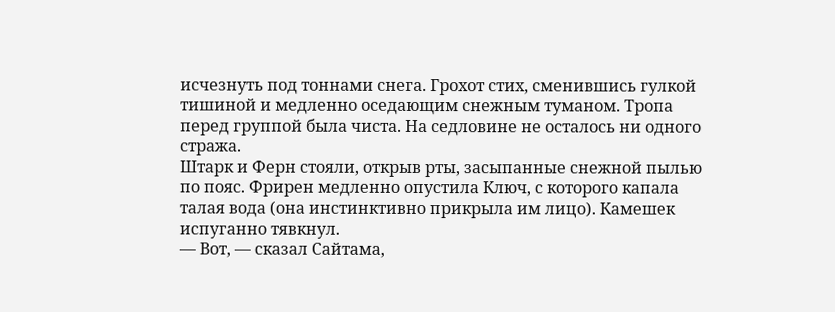исчезнуть под тоннами снега. Грохот стих, сменившись гулкой тишиной и медленно оседающим снежным туманом. Тропа перед группой была чиста. На седловине не осталось ни одного стража.
Штарк и Ферн стояли, открыв рты, засыпанные снежной пылью по пояс. Фрирен медленно опустила Ключ, с которого капала талая вода (она инстинктивно прикрыла им лицо). Камешек испуганно тявкнул.
— Вот, — сказал Сайтама,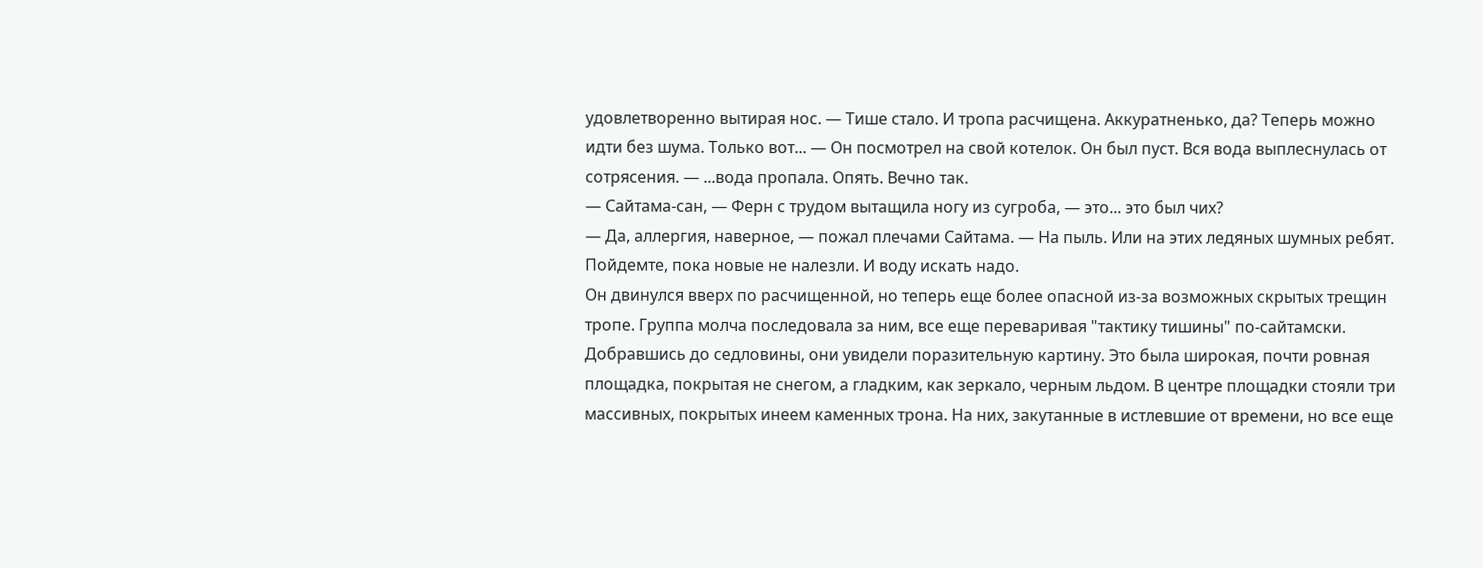удовлетворенно вытирая нос. — Тише стало. И тропа расчищена. Аккуратненько, да? Теперь можно идти без шума. Только вот... — Он посмотрел на свой котелок. Он был пуст. Вся вода выплеснулась от сотрясения. — ...вода пропала. Опять. Вечно так.
— Сайтама-сан, — Ферн с трудом вытащила ногу из сугроба, — это... это был чих?
— Да, аллергия, наверное, — пожал плечами Сайтама. — На пыль. Или на этих ледяных шумных ребят. Пойдемте, пока новые не налезли. И воду искать надо.
Он двинулся вверх по расчищенной, но теперь еще более опасной из-за возможных скрытых трещин тропе. Группа молча последовала за ним, все еще переваривая "тактику тишины" по-сайтамски.
Добравшись до седловины, они увидели поразительную картину. Это была широкая, почти ровная площадка, покрытая не снегом, а гладким, как зеркало, черным льдом. В центре площадки стояли три массивных, покрытых инеем каменных трона. На них, закутанные в истлевшие от времени, но все еще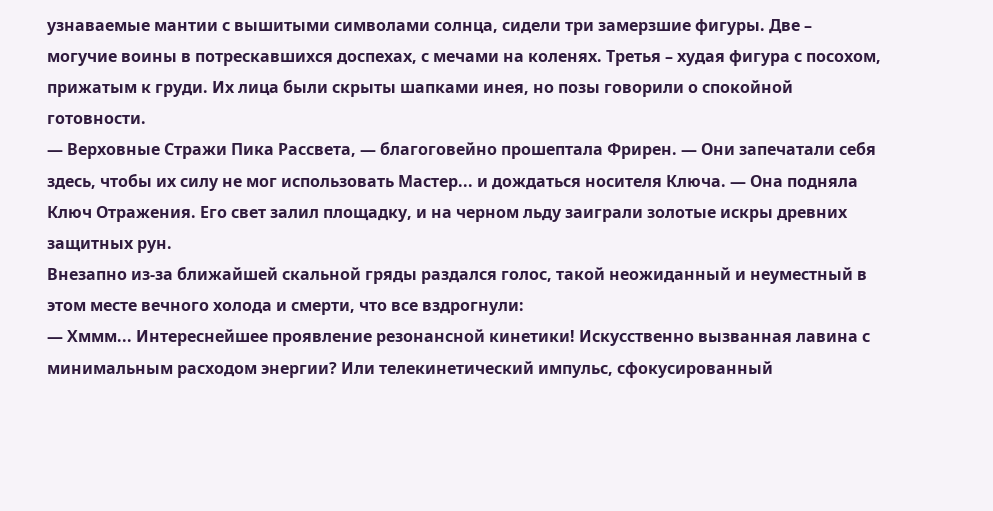узнаваемые мантии с вышитыми символами солнца, сидели три замерзшие фигуры. Две – могучие воины в потрескавшихся доспехах, с мечами на коленях. Третья – худая фигура с посохом, прижатым к груди. Их лица были скрыты шапками инея, но позы говорили о спокойной готовности.
— Верховные Стражи Пика Рассвета, — благоговейно прошептала Фрирен. — Они запечатали себя здесь, чтобы их силу не мог использовать Мастер... и дождаться носителя Ключа. — Она подняла Ключ Отражения. Его свет залил площадку, и на черном льду заиграли золотые искры древних защитных рун.
Внезапно из-за ближайшей скальной гряды раздался голос, такой неожиданный и неуместный в этом месте вечного холода и смерти, что все вздрогнули:
— Хммм... Интереснейшее проявление резонансной кинетики! Искусственно вызванная лавина с минимальным расходом энергии? Или телекинетический импульс, сфокусированный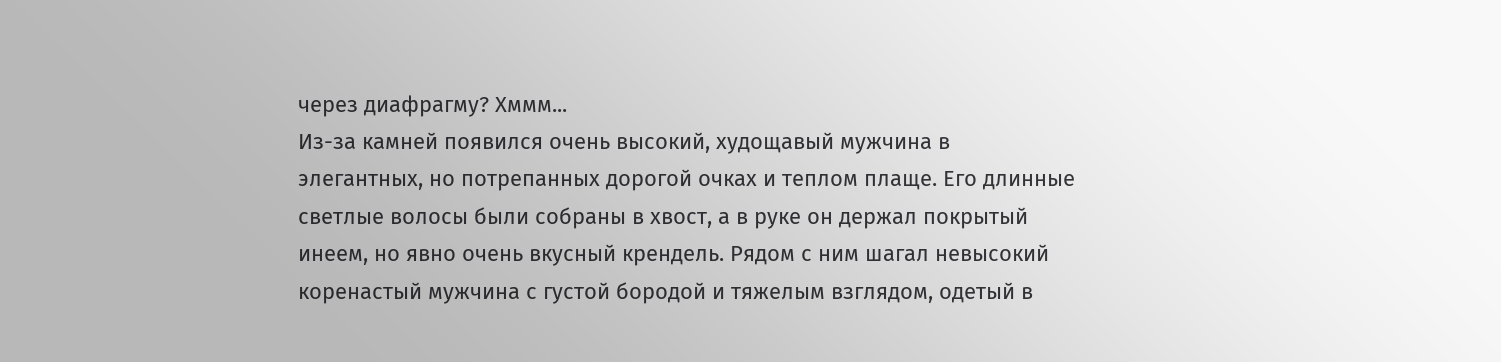через диафрагму? Хммм...
Из-за камней появился очень высокий, худощавый мужчина в элегантных, но потрепанных дорогой очках и теплом плаще. Его длинные светлые волосы были собраны в хвост, а в руке он держал покрытый инеем, но явно очень вкусный крендель. Рядом с ним шагал невысокий коренастый мужчина с густой бородой и тяжелым взглядом, одетый в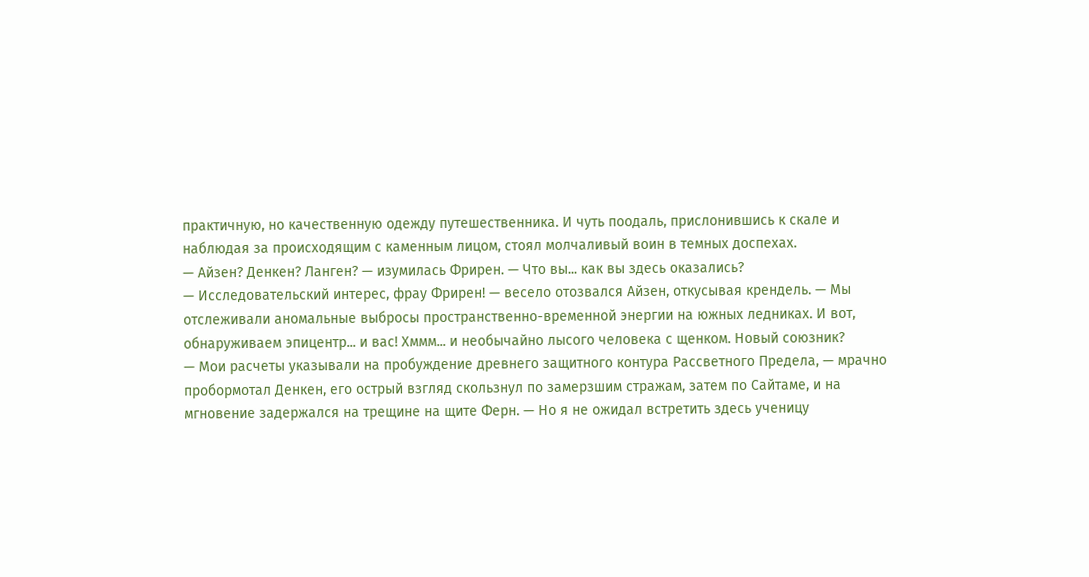практичную, но качественную одежду путешественника. И чуть поодаль, прислонившись к скале и наблюдая за происходящим с каменным лицом, стоял молчаливый воин в темных доспехах.
— Айзен? Денкен? Ланген? — изумилась Фрирен. — Что вы... как вы здесь оказались?
— Исследовательский интерес, фрау Фрирен! — весело отозвался Айзен, откусывая крендель. — Мы отслеживали аномальные выбросы пространственно-временной энергии на южных ледниках. И вот, обнаруживаем эпицентр... и вас! Хммм... и необычайно лысого человека с щенком. Новый союзник?
— Мои расчеты указывали на пробуждение древнего защитного контура Рассветного Предела, — мрачно пробормотал Денкен, его острый взгляд скользнул по замерзшим стражам, затем по Сайтаме, и на мгновение задержался на трещине на щите Ферн. — Но я не ожидал встретить здесь ученицу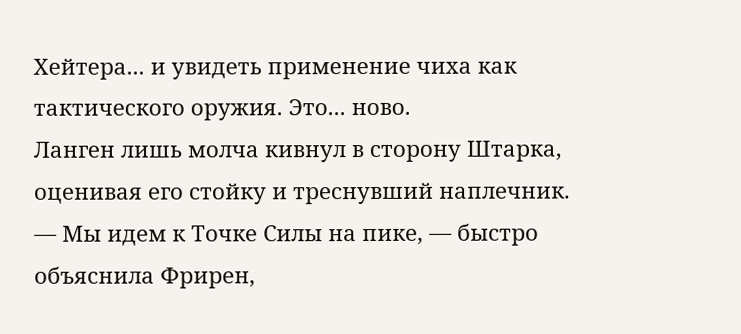Хейтера... и увидеть применение чиха как тактического оружия. Это... ново.
Ланген лишь молча кивнул в сторону Штарка, оценивая его стойку и треснувший наплечник.
— Мы идем к Точке Силы на пике, — быстро объяснила Фрирен,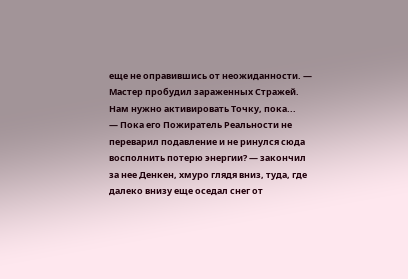еще не оправившись от неожиданности. — Мастер пробудил зараженных Стражей. Нам нужно активировать Точку, пока...
— Пока его Пожиратель Реальности не переварил подавление и не ринулся сюда восполнить потерю энергии? — закончил за нее Денкен, хмуро глядя вниз, туда, где далеко внизу еще оседал снег от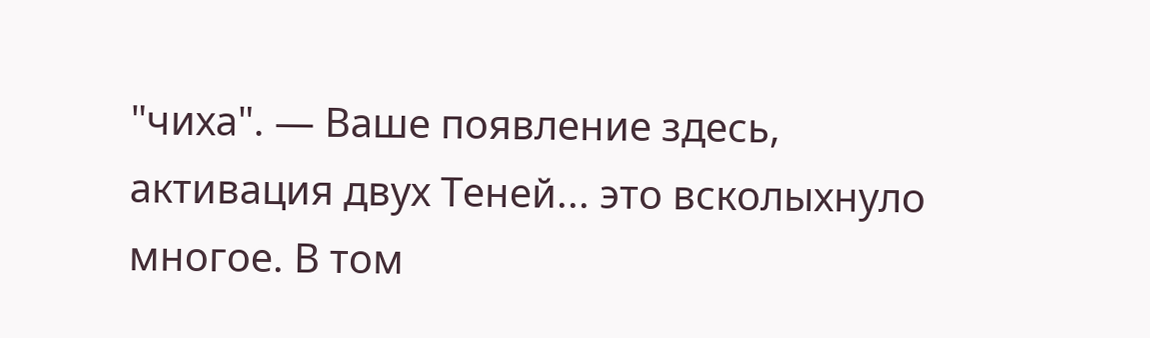"чиха". — Ваше появление здесь, активация двух Теней... это всколыхнуло многое. В том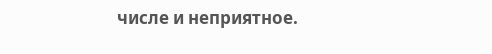числе и неприятное.